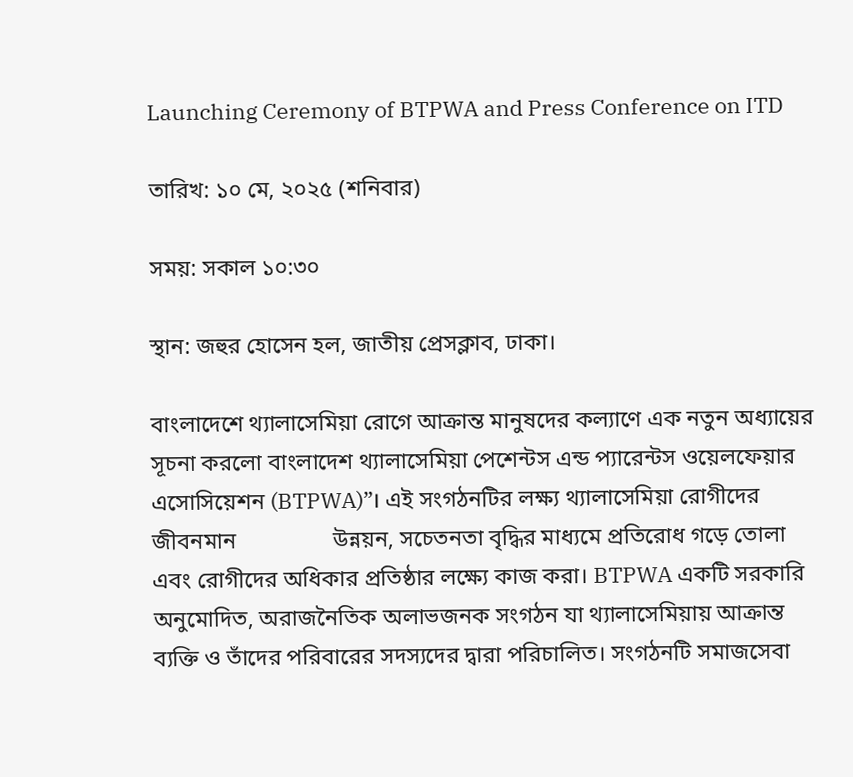Launching Ceremony of BTPWA and Press Conference on ITD

তারিখ: ১০ মে, ২০২৫ (শনিবার)

সময়: সকাল ১০:৩০

স্থান: জহুর হোসেন হল, জাতীয় প্রেসক্লাব, ঢাকা।

বাংলাদেশে থ্যালাসেমিয়া রোগে আক্রান্ত মানুষদের কল্যাণে এক নতুন অধ্যায়ের সূচনা করলো বাংলাদেশ থ্যালাসেমিয়া পেশেন্টস এন্ড প্যারেন্টস ওয়েলফেয়ার এসোসিয়েশন (BTPWA)”। এই সংগঠনটির লক্ষ্য থ্যালাসেমিয়া রোগীদের জীবনমান                 উন্নয়ন, সচেতনতা বৃদ্ধির মাধ্যমে প্রতিরোধ গড়ে তোলা এবং রোগীদের অধিকার প্রতিষ্ঠার লক্ষ্যে কাজ করা। BTPWA একটি সরকারি অনুমোদিত, অরাজনৈতিক অলাভজনক সংগঠন যা থ্যালাসেমিয়ায় আক্রান্ত ব্যক্তি ও তাঁদের পরিবারের সদস্যদের দ্বারা পরিচালিত। সংগঠনটি সমাজসেবা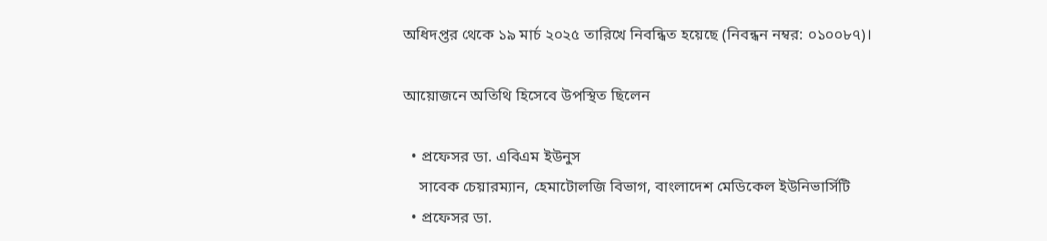অধিদপ্তর থেকে ১৯ মার্চ ২০২৫ তারিখে নিবন্ধিত হয়েছে (নিবন্ধন নম্বর: ০১০০৮৭)।

আয়োজনে অতিথি হিসেবে উপস্থিত ছিলেন

  • প্রফেসর ডা. এবিএম ইউনুস
    সাবেক চেয়ারম্যান, হেমাটোলজি বিভাগ, বাংলাদেশ মেডিকেল ইউনিভার্সিটি
  • প্রফেসর ডা.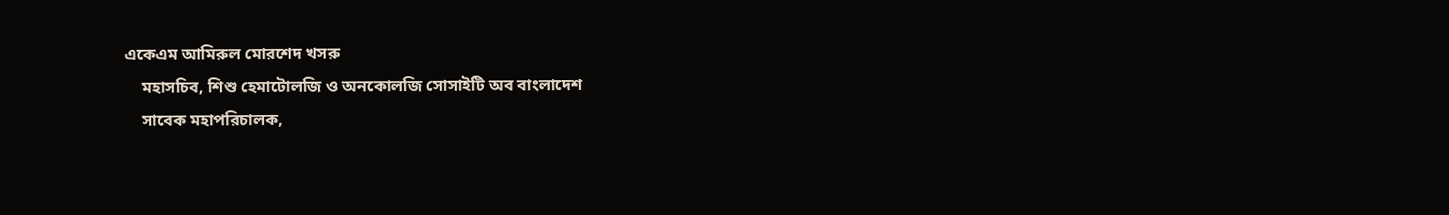একেএম আমিরুল মোরশেদ খসরু
    মহাসচিব, শিশু হেমাটোলজি ও অনকোলজি সোসাইটি অব বাংলাদেশ
    সাবেক মহাপরিচালক,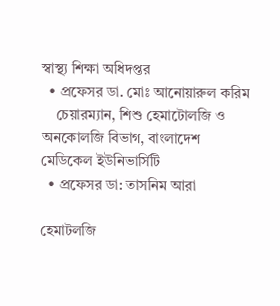স্বাস্থ্য শিক্ষা অধিদপ্তর
  • প্রফেসর ডা. মোঃ আনোয়ারুল করিম
    চেয়ারম্যান, শিশু হেমাটোলজি ও অনকোলজি বিভাগ, বাংলাদেশ মেডিকেল ইউনিভার্সিটি
  • প্রফেসর ডা: তাসনিম আরা

হেমাটলজি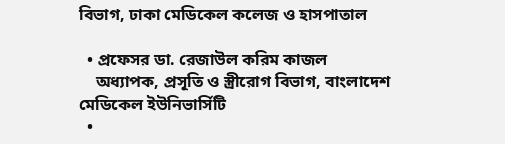বিভাগ, ঢাকা মেডিকেল কলেজ ও হাসপাতাল

  • প্রফেসর ডা. রেজাউল করিম কাজল
    অধ্যাপক, প্রসূতি ও স্ত্রীরোগ বিভাগ, বাংলাদেশ মেডিকেল ইউনিভার্সিটি
  •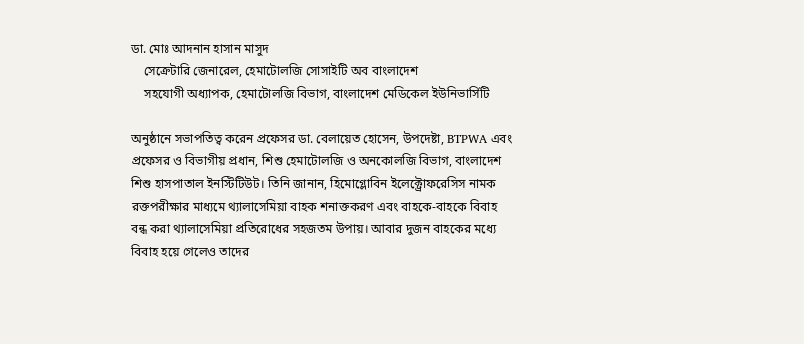ডা. মোঃ আদনান হাসান মাসুদ
    সেক্রেটারি জেনারেল, হেমাটোলজি সোসাইটি অব বাংলাদেশ
    সহযোগী অধ্যাপক, হেমাটোলজি বিভাগ, বাংলাদেশ মেডিকেল ইউনিভার্সিটি

অনুষ্ঠানে সভাপতিত্ব করেন প্রফেসর ডা. বেলায়েত হোসেন, উপদেষ্টা, BTPWA এবং প্রফেসর ও বিভাগীয় প্রধান, শিশু হেমাটোলজি ও অনকোলজি বিভাগ, বাংলাদেশ শিশু হাসপাতাল ইনস্টিটিউট। তিনি জানান, হিমোগ্লোবিন ইলেক্ট্রোফরেসিস নামক রক্তপরীক্ষার মাধ্যমে থ্যালাসেমিয়া বাহক শনাক্তকরণ এবং বাহকে-বাহকে বিবাহ বন্ধ করা থ্যালাসেমিয়া প্রতিরোধের সহজতম উপায়। আবার দুজন বাহকের মধ্যে বিবাহ হয়ে গেলেও তাদের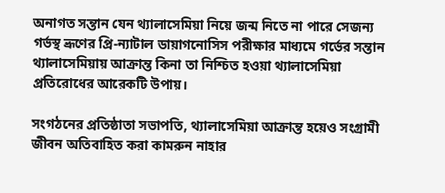অনাগত সন্তান যেন থ্যালাসেমিয়া নিয়ে জন্ম নিতে না পারে সেজন্য গর্ভস্থ ভ্রূণের প্রি-ন্যাটাল ডায়াগনোসিস পরীক্ষার মাধ্যমে গর্ভের সন্তান থ্যালাসেমিয়ায় আক্রান্ত কিনা তা নিশ্চিত হওয়া থ্যালাসেমিয়া প্রতিরোধের আরেকটি উপায়।

সংগঠনের প্রতিষ্ঠাতা সভাপতি, থ্যালাসেমিয়া আক্রান্ত হয়েও সংগ্রামী জীবন অতিবাহিত করা কামরুন নাহার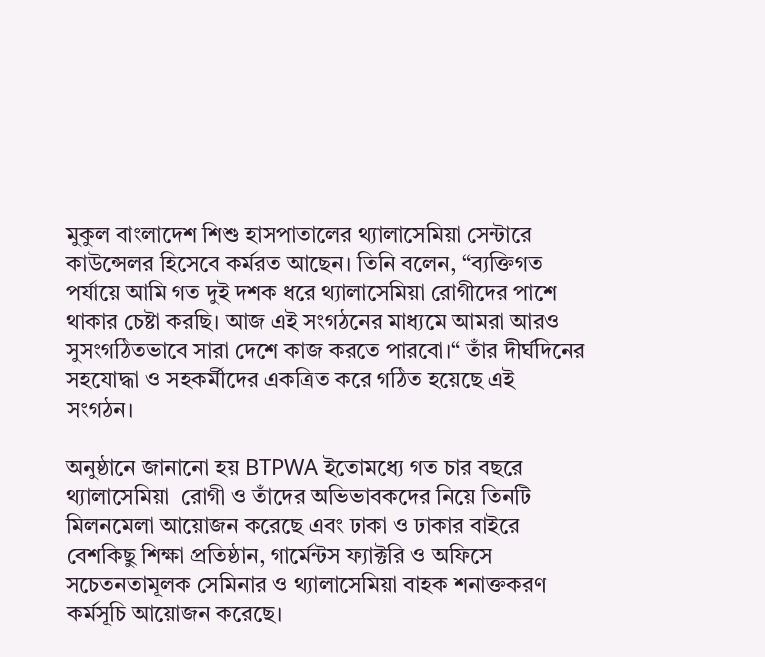মুকুল বাংলাদেশ শিশু হাসপাতালের থ্যালাসেমিয়া সেন্টারে কাউন্সেলর হিসেবে কর্মরত আছেন। তিনি বলেন, “ব্যক্তিগত পর্যায়ে আমি গত দুই দশক ধরে থ্যালাসেমিয়া রোগীদের পাশে থাকার চেষ্টা করছি। আজ এই সংগঠনের মাধ্যমে আমরা আরও সুসংগঠিতভাবে সারা দেশে কাজ করতে পারবো।“ তাঁর দীর্ঘদিনের সহযোদ্ধা ও সহকর্মীদের একত্রিত করে গঠিত হয়েছে এই সংগঠন।

অনুষ্ঠানে জানানো হয় BTPWA ইতোমধ্যে গত চার বছরে থ্যালাসেমিয়া  রোগী ও তাঁদের অভিভাবকদের নিয়ে তিনটি মিলনমেলা আয়োজন করেছে এবং ঢাকা ও ঢাকার বাইরে বেশকিছু শিক্ষা প্রতিষ্ঠান, গার্মেন্টস ফ্যাক্টরি ও অফিসে সচেতনতামূলক সেমিনার ও থ্যালাসেমিয়া বাহক শনাক্তকরণ কর্মসূচি আয়োজন করেছে।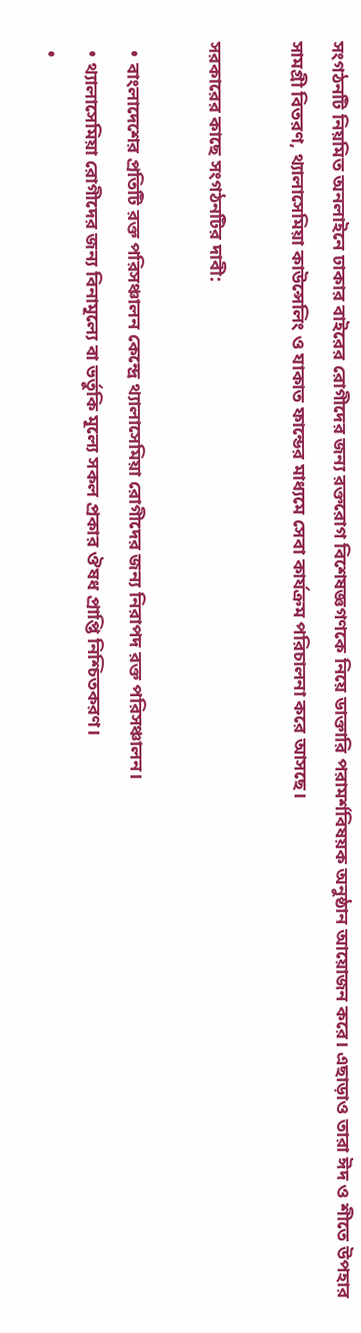সংগঠনটি নিয়মিত অনলাইনে ঢাকার বাইরের রোগীদের জন্য রক্তরোগ বিশেষজ্ঞগণকে নিয়ে ডাক্তারি পরামর্শবিষয়ক অনুষ্ঠান আয়োজন করে। এছাড়াও তারা ঈদ ও শীতে উপহার সামগ্রী বিতরণ, থ্যালাসেমিয়া কাউন্সেলিং ও যাকাত ফান্ডের মাধ্যমে সেবা কার্যক্রম পরিচালনা করে আসছে।

সরকারের কাছে সংগঠনটির দাবী:

  • বাংলাদেশের প্রতিটি রক্ত পরিসঞ্চালন কেন্দ্রে থ্যালাসেমিয়া রোগীদের জন্য নিরাপদ রক্ত পরিসঞ্চালন।
  • থ্যালাসেমিয়া রোগীদের জন্য বিনামূল্যে বা ভর্তুকি মূল্যে সকল প্রকার ঔষধ প্রাপ্তি নিশ্চিতকরণ।
  •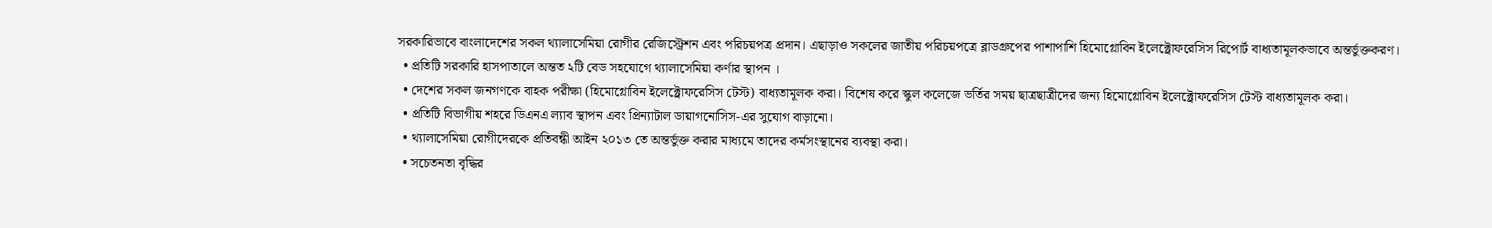সরকারিভাবে বাংলাদেশের সকল থ্যালাসেমিয়া রোগীর রেজিস্ট্রেশন এবং পরিচয়পত্র প্রদান। এছাড়াও সকলের জাতীয় পরিচয়পত্রে ব্লাডগ্রুপের পাশাপাশি হিমোগ্লোবিন ইলেক্ট্রোফরেসিস রিপোর্ট বাধ্যতামূলকভাবে অন্তর্ভুক্তকরণ।
  • প্রতিটি সরকারি হাসপাতালে অন্তত ২টি বেড সহযোগে থ্যালাসেমিয়া কর্ণার স্থাপন ।
  • দেশের সকল জনগণকে বাহক পরীক্ষা (হিমোগ্লোবিন ইলেক্ট্রোফরেসিস টেস্ট) বাধ্যতামূলক করা। বিশেষ করে স্কুল কলেজে ভর্তির সময় ছাত্রছাত্রীদের জন্য হিমোগ্লোবিন ইলেক্ট্রোফরেসিস টেস্ট বাধ্যতামূলক করা।
  • প্রতিটি বিভাগীয় শহরে ডিএনএ ল্যাব স্থাপন এবং প্রিন্যাটাল ডায়াগনোসিস-এর সুযোগ বাড়ানো।
  • থ্যালাসেমিয়া রোগীদেরকে প্রতিবন্ধী আইন ২০১৩ তে অন্তর্ভুক্ত করার মাধ্যমে তাদের কর্মসংস্থানের ব্যবস্থা করা।
  • সচেতনতা বৃদ্ধির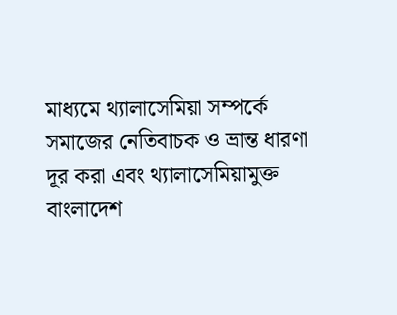মাধ্যমে থ্যালাসেমিয়া সম্পর্কে সমাজের নেতিবাচক ও ভ্রান্ত ধারণা দূর করা এবং থ্যালাসেমিয়ামুক্ত বাংলাদেশ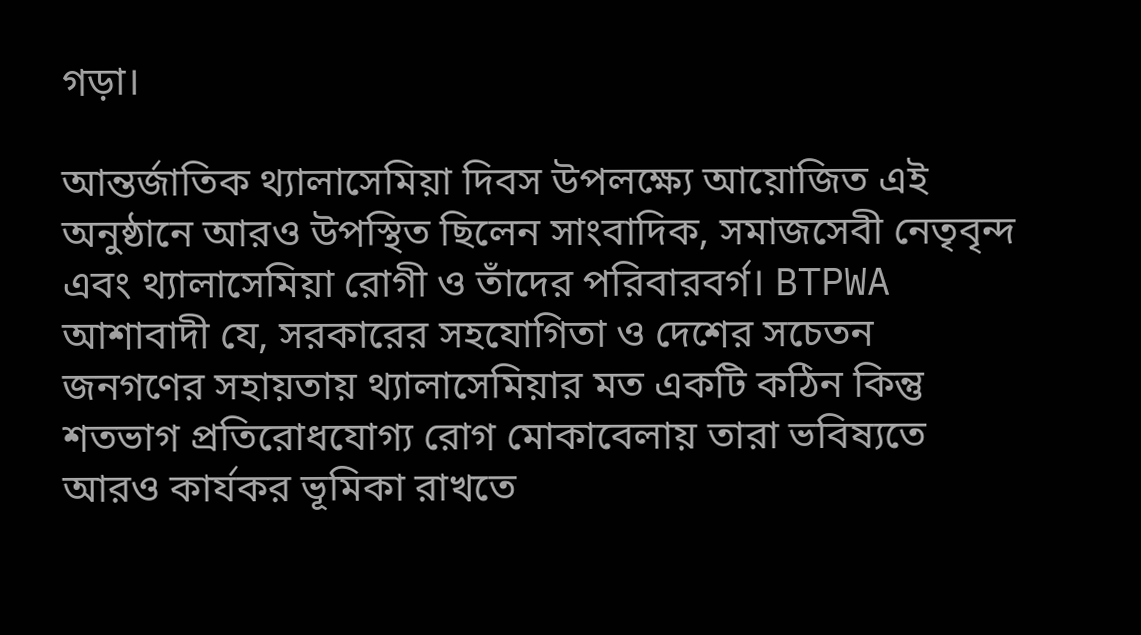গড়া।

আন্তর্জাতিক থ্যালাসেমিয়া দিবস উপলক্ষ্যে আয়োজিত এই অনুষ্ঠানে আরও উপস্থিত ছিলেন সাংবাদিক, সমাজসেবী নেতৃবৃন্দ এবং থ্যালাসেমিয়া রোগী ও তাঁদের পরিবারবর্গ। BTPWA আশাবাদী যে, সরকারের সহযোগিতা ও দেশের সচেতন জনগণের সহায়তায় থ্যালাসেমিয়ার মত একটি কঠিন কিন্তু শতভাগ প্রতিরোধযোগ্য রোগ মোকাবেলায় তারা ভবিষ্যতে আরও কার্যকর ভূমিকা রাখতে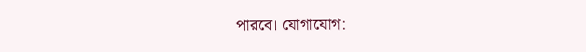পারবে। যোগাযোগ: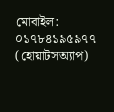মোবাইল: ০১৭৮৪১৯৫৯৭৭ (হোয়াটসঅ্যাপ)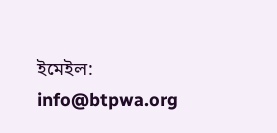ইমেইল: info@btpwa.org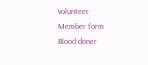volunteer
Member form
Blood doner